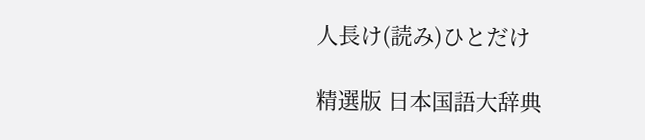人長け(読み)ひとだけ

精選版 日本国語大辞典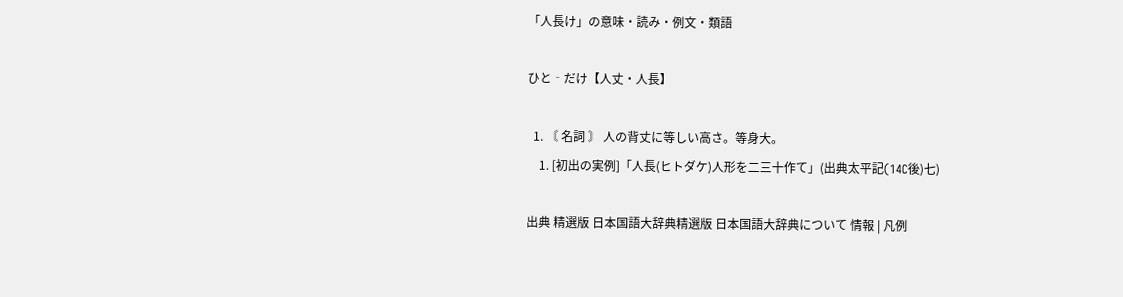「人長け」の意味・読み・例文・類語

ひと‐だけ【人丈・人長】

  1. 〘 名詞 〙 人の背丈に等しい高さ。等身大。
    1. [初出の実例]「人長(ヒトダケ)人形を二三十作て」(出典太平記(14C後)七)

出典 精選版 日本国語大辞典精選版 日本国語大辞典について 情報 | 凡例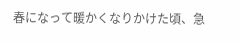春になって暖かくなりかけた頃、急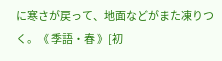に寒さが戻って、地面などがまた凍りつく。《 季語・春 》[初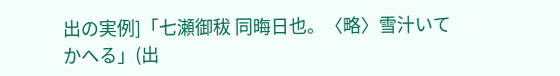出の実例]「七瀬御秡 同晦日也。〈略〉雪汁いてかへる」(出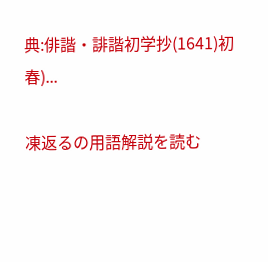典:俳諧・誹諧初学抄(1641)初春)...

凍返るの用語解説を読む